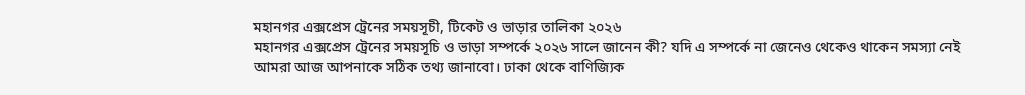মহানগর এক্সপ্রেস ট্রেনের সময়সূচী, টিকেট ও ভাড়ার তালিকা ২০২৬
মহানগর এক্সপ্রেস ট্রেনের সময়সূচি ও ভাড়া সম্পর্কে ২০২৬ সালে জানেন কী? যদি এ সম্পর্কে না জেনেও থেকেও থাকেন সমস্যা নেই আমরা আজ আপনাকে সঠিক তথ্য জানাবো। ঢাকা থেকে বাণিজ্যিক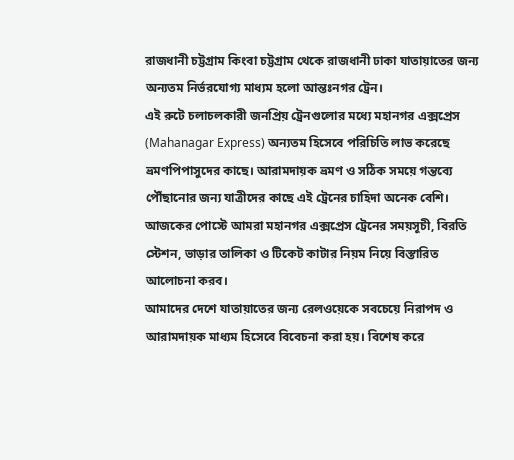রাজধানী চট্টগ্রাম কিংবা চট্টগ্রাম থেকে রাজধানী ঢাকা যাতায়াতের জন্য অন্যতম নির্ভরযোগ্য মাধ্যম হলো আন্তঃনগর ট্রেন।
এই রুটে চলাচলকারী জনপ্রিয় ট্রেনগুলোর মধ্যে মহানগর এক্সপ্রেস (Mahanagar Express) অন্যতম হিসেবে পরিচিতি লাভ করেছে ভ্রমণপিপাসুদের কাছে। আরামদায়ক ভ্রমণ ও সঠিক সময়ে গন্তব্যে পৌঁছানোর জন্য যাত্রীদের কাছে এই ট্রেনের চাহিদা অনেক বেশি। আজকের পোস্টে আমরা মহানগর এক্সপ্রেস ট্রেনের সময়সূচী, বিরতি স্টেশন, ভাড়ার তালিকা ও টিকেট কাটার নিয়ম নিয়ে বিস্তারিত আলোচনা করব।
আমাদের দেশে যাতায়াতের জন্য রেলওয়েকে সবচেয়ে নিরাপদ ও আরামদায়ক মাধ্যম হিসেবে বিবেচনা করা হয়। বিশেষ করে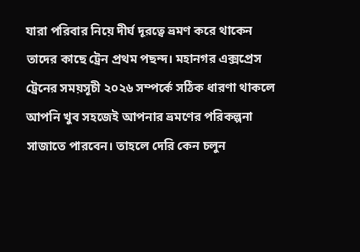যারা পরিবার নিয়ে দীর্ঘ দূরত্বে ভ্রমণ করে থাকেন তাদের কাছে ট্রেন প্রথম পছন্দ। মহানগর এক্সপ্রেস ট্রেনের সময়সূচী ২০২৬ সম্পর্কে সঠিক ধারণা থাকলে আপনি খুব সহজেই আপনার ভ্রমণের পরিকল্পনা সাজাতে পারবেন। তাহলে দেরি কেন চলুন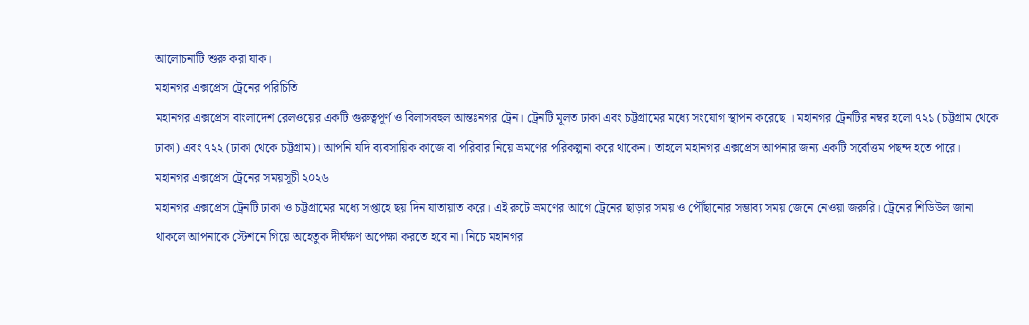আলোচনাটি শুরু করা যাক।
মহানগর এক্সপ্রেস ট্রেনের পরিচিতি
মহানগর এক্সপ্রেস বাংলাদেশ রেলওয়ের একটি গুরুত্বপূর্ণ ও বিলাসবহুল আন্তঃনগর ট্রেন। ট্রেনটি মূলত ঢাকা এবং চট্টগ্রামের মধ্যে সংযোগ স্থাপন করেছে । মহানগর ট্রেনটির নম্বর হলো ৭২১ (চট্টগ্রাম থেকে ঢাকা) এবং ৭২২ (ঢাকা থেকে চট্টগ্রাম)। আপনি যদি ব্যবসায়িক কাজে বা পরিবার নিয়ে ভ্রমণের পরিকল্পনা করে থাকেন। তাহলে মহানগর এক্সপ্রেস আপনার জন্য একটি সর্বোত্তম পছন্দ হতে পারে।
মহানগর এক্সপ্রেস ট্রেনের সময়সূচী ২০২৬
মহানগর এক্সপ্রেস ট্রেনটি ঢাকা ও চট্টগ্রামের মধ্যে সপ্তাহে ছয় দিন যাতায়াত করে। এই রুটে ভ্রমণের আগে ট্রেনের ছাড়ার সময় ও পৌঁছানোর সম্ভাব্য সময় জেনে নেওয়া জরুরি। ট্রেনের শিডিউল জানা থাকলে আপনাকে স্টেশনে গিয়ে অহেতুক দীর্ঘক্ষণ অপেক্ষা করতে হবে না। নিচে মহানগর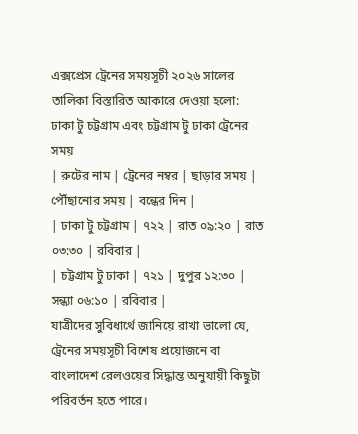এক্সপ্রেস ট্রেনের সময়সূচী ২০২৬ সালের তালিকা বিস্তারিত আকারে দেওয়া হলো:
ঢাকা টু চট্টগ্রাম এবং চট্টগ্রাম টু ঢাকা ট্রেনের সময়
| রুটের নাম | ট্রেনের নম্বর | ছাড়ার সময় | পৌঁছানোর সময় | বন্ধের দিন |
| ঢাকা টু চট্টগ্রাম | ৭২২ | রাত ০৯:২০ | রাত ০৩:৩০ | রবিবার |
| চট্টগ্রাম টু ঢাকা | ৭২১ | দুপুর ১২:৩০ | সন্ধ্যা ০৬:১০ | রবিবার |
যাত্রীদের সুবিধার্থে জানিয়ে রাখা ভালো যে, ট্রেনের সময়সূচী বিশেষ প্রয়োজনে বা বাংলাদেশ রেলওয়ের সিদ্ধান্ত অনুযায়ী কিছুটা পরিবর্তন হতে পারে।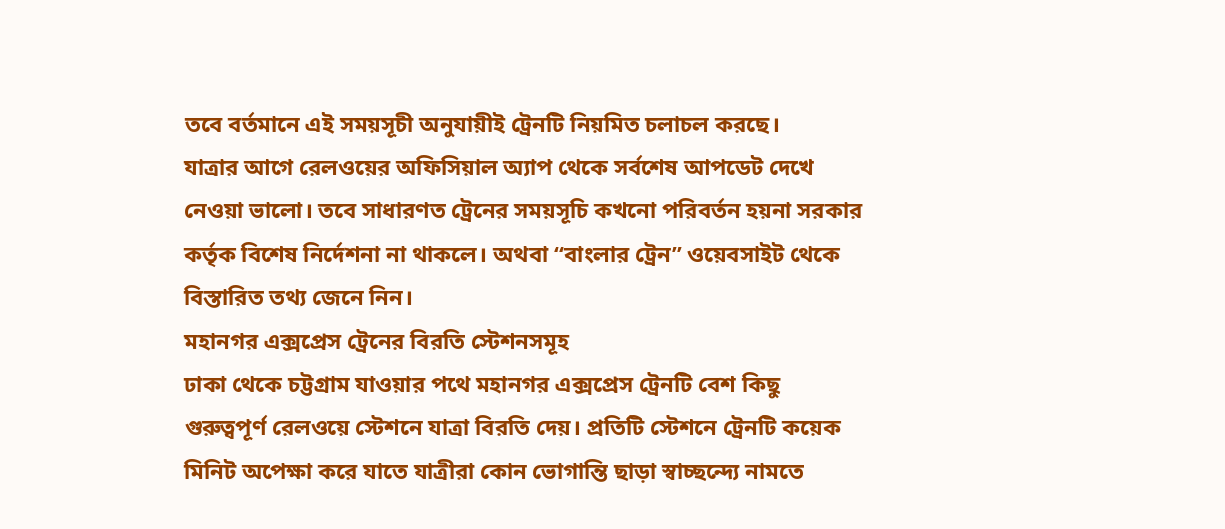তবে বর্তমানে এই সময়সূচী অনুযায়ীই ট্রেনটি নিয়মিত চলাচল করছে।
যাত্রার আগে রেলওয়ের অফিসিয়াল অ্যাপ থেকে সর্বশেষ আপডেট দেখে নেওয়া ভালো। তবে সাধারণত ট্রেনের সময়সূচি কখনো পরিবর্তন হয়না সরকার কর্তৃক বিশেষ নির্দেশনা না থাকলে। অথবা “বাংলার ট্রেন” ওয়েবসাইট থেকে বিস্তারিত তথ্য জেনে নিন।
মহানগর এক্সপ্রেস ট্রেনের বিরতি স্টেশনসমূহ
ঢাকা থেকে চট্টগ্রাম যাওয়ার পথে মহানগর এক্সপ্রেস ট্রেনটি বেশ কিছু গুরুত্বপূর্ণ রেলওয়ে স্টেশনে যাত্রা বিরতি দেয়। প্রতিটি স্টেশনে ট্রেনটি কয়েক মিনিট অপেক্ষা করে যাতে যাত্রীরা কোন ভোগান্তি ছাড়া স্বাচ্ছন্দ্যে নামতে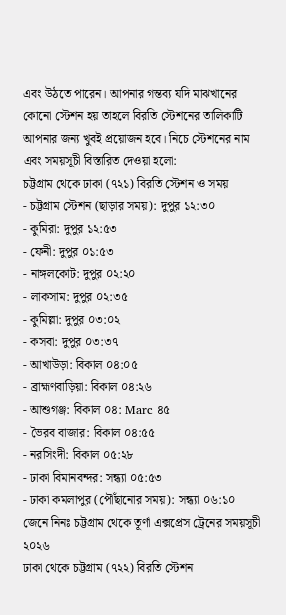এবং উঠতে পারেন। আপনার গন্তব্য যদি মাঝখানের কোনো স্টেশন হয় তাহলে বিরতি স্টেশনের তালিকাটি আপনার জন্য খুবই প্রয়োজন হবে। নিচে স্টেশনের নাম এবং সময়সূচী বিস্তারিত দেওয়া হলো:
চট্টগ্রাম থেকে ঢাকা (৭২১) বিরতি স্টেশন ও সময়
- চট্টগ্রাম স্টেশন (ছাড়ার সময়): দুপুর ১২:৩০
- কুমিরা: দুপুর ১২:৫৩
- ফেনী: দুপুর ০১:৫৩
- নাঙ্গলকোট: দুপুর ০২:২০
- লাকসাম: দুপুর ০২:৩৫
- কুমিল্লা: দুপুর ০৩:০২
- কসবা: দুপুর ০৩:৩৭
- আখাউড়া: বিকাল ০৪:০৫
- ব্রাহ্মণবাড়িয়া: বিকাল ০৪:২৬
- আশুগঞ্জ: বিকাল ০৪: Marc ৪৫
- ভৈরব বাজার: বিকাল ০৪:৫৫
- নরসিংদী: বিকাল ০৫:২৮
- ঢাকা বিমানবন্দর: সন্ধ্যা ০৫:৫৩
- ঢাকা কমলাপুর (পৌঁছানোর সময়): সন্ধ্যা ০৬:১০
জেনে নিনঃ চট্টগ্রাম থেকে তূর্ণা এক্সপ্রেস ট্রেনের সময়সূচী ২০২৬
ঢাকা থেকে চট্টগ্রাম (৭২২) বিরতি স্টেশন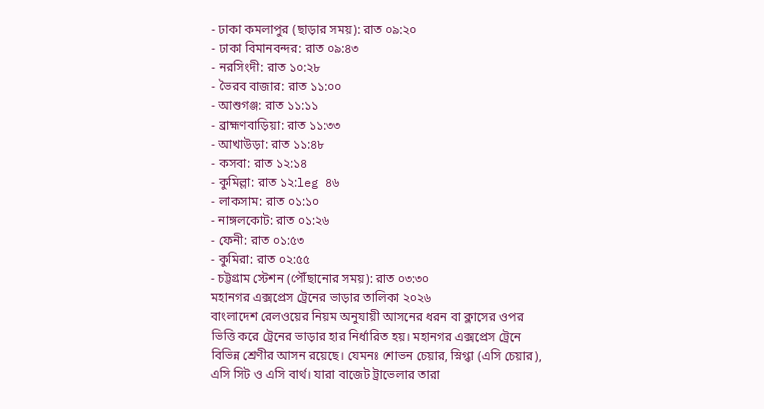- ঢাকা কমলাপুর (ছাড়ার সময়): রাত ০৯:২০
- ঢাকা বিমানবন্দর: রাত ০৯:৪৩
- নরসিংদী: রাত ১০:২৮
- ভৈরব বাজার: রাত ১১:০০
- আশুগঞ্জ: রাত ১১:১১
- ব্রাহ্মণবাড়িয়া: রাত ১১:৩৩
- আখাউড়া: রাত ১১:৪৮
- কসবা: রাত ১২:১৪
- কুমিল্লা: রাত ১২:leg ৪৬
- লাকসাম: রাত ০১:১০
- নাঙ্গলকোট: রাত ০১:২৬
- ফেনী: রাত ০১:৫৩
- কুমিরা: রাত ০২:৫৫
- চট্টগ্রাম স্টেশন (পৌঁছানোর সময়): রাত ০৩:৩০
মহানগর এক্সপ্রেস ট্রেনের ভাড়ার তালিকা ২০২৬
বাংলাদেশ রেলওয়ের নিয়ম অনুযায়ী আসনের ধরন বা ক্লাসের ওপর ভিত্তি করে ট্রেনের ভাড়ার হার নির্ধারিত হয়। মহানগর এক্সপ্রেস ট্রেনে বিভিন্ন শ্রেণীর আসন রয়েছে। যেমনঃ শোভন চেয়ার, স্নিগ্ধা (এসি চেয়ার), এসি সিট ও এসি বার্থ। যারা বাজেট ট্রাভেলার তারা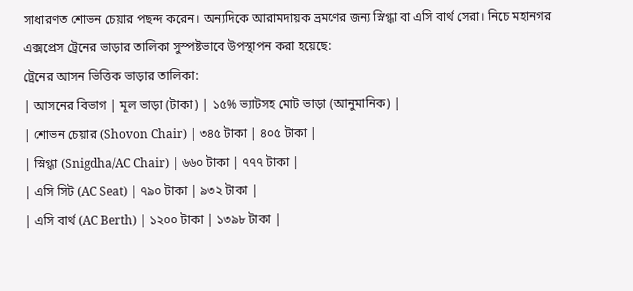সাধারণত শোভন চেয়ার পছন্দ করেন। অন্যদিকে আরামদায়ক ভ্রমণের জন্য স্নিগ্ধা বা এসি বার্থ সেরা। নিচে মহানগর এক্সপ্রেস ট্রেনের ভাড়ার তালিকা সুস্পষ্টভাবে উপস্থাপন করা হয়েছে:
ট্রেনের আসন ভিত্তিক ভাড়ার তালিকা:
| আসনের বিভাগ | মূল ভাড়া (টাকা) | ১৫% ভ্যাটসহ মোট ভাড়া (আনুমানিক) |
| শোভন চেয়ার (Shovon Chair) | ৩৪৫ টাকা | ৪০৫ টাকা |
| স্নিগ্ধা (Snigdha/AC Chair) | ৬৬০ টাকা | ৭৭৭ টাকা |
| এসি সিট (AC Seat) | ৭৯০ টাকা | ৯৩২ টাকা |
| এসি বার্থ (AC Berth) | ১২০০ টাকা | ১৩৯৮ টাকা |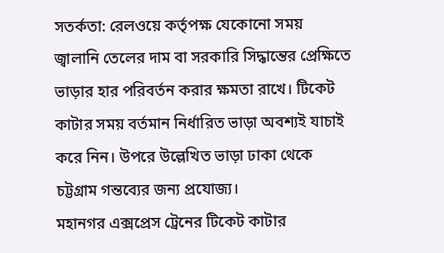সতর্কতা: রেলওয়ে কর্তৃপক্ষ যেকোনো সময় জ্বালানি তেলের দাম বা সরকারি সিদ্ধান্তের প্রেক্ষিতে ভাড়ার হার পরিবর্তন করার ক্ষমতা রাখে। টিকেট কাটার সময় বর্তমান নির্ধারিত ভাড়া অবশ্যই যাচাই করে নিন। উপরে উল্লেখিত ভাড়া ঢাকা থেকে চট্টগ্রাম গন্তব্যের জন্য প্রযোজ্য।
মহানগর এক্সপ্রেস ট্রেনের টিকেট কাটার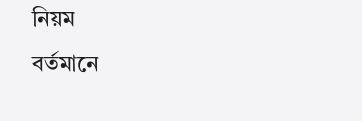নিয়ম
বর্তমানে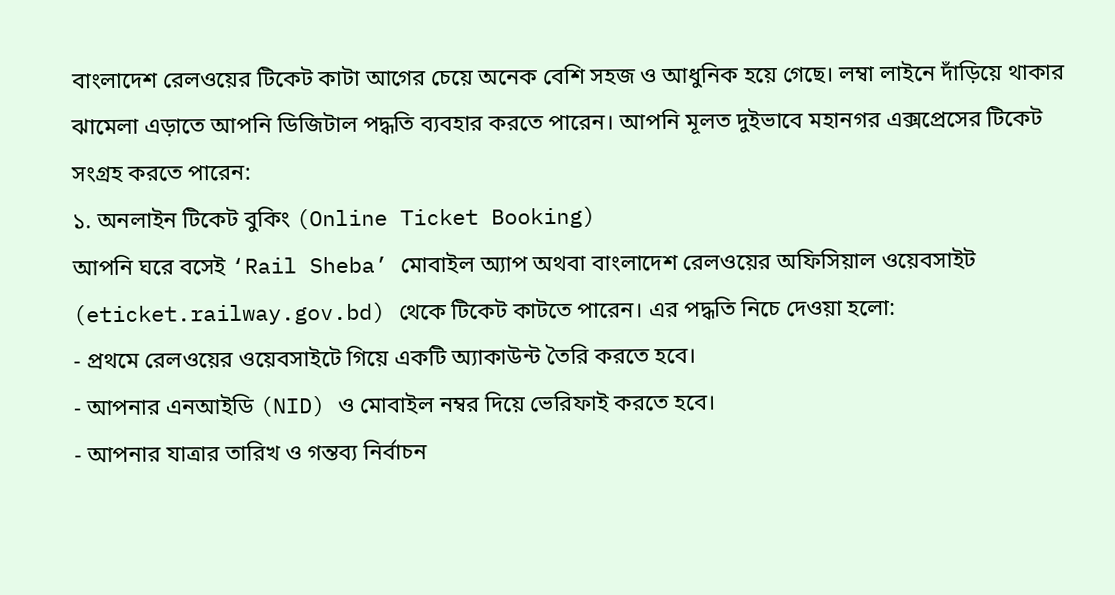বাংলাদেশ রেলওয়ের টিকেট কাটা আগের চেয়ে অনেক বেশি সহজ ও আধুনিক হয়ে গেছে। লম্বা লাইনে দাঁড়িয়ে থাকার ঝামেলা এড়াতে আপনি ডিজিটাল পদ্ধতি ব্যবহার করতে পারেন। আপনি মূলত দুইভাবে মহানগর এক্সপ্রেসের টিকেট সংগ্রহ করতে পারেন:
১. অনলাইন টিকেট বুকিং (Online Ticket Booking)
আপনি ঘরে বসেই ‘Rail Sheba’ মোবাইল অ্যাপ অথবা বাংলাদেশ রেলওয়ের অফিসিয়াল ওয়েবসাইট (eticket.railway.gov.bd) থেকে টিকেট কাটতে পারেন। এর পদ্ধতি নিচে দেওয়া হলো:
- প্রথমে রেলওয়ের ওয়েবসাইটে গিয়ে একটি অ্যাকাউন্ট তৈরি করতে হবে।
- আপনার এনআইডি (NID) ও মোবাইল নম্বর দিয়ে ভেরিফাই করতে হবে।
- আপনার যাত্রার তারিখ ও গন্তব্য নির্বাচন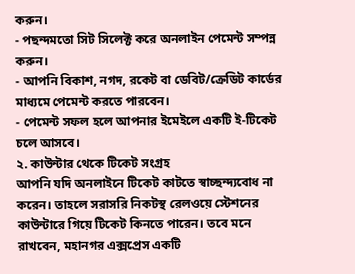করুন।
- পছন্দমতো সিট সিলেক্ট করে অনলাইন পেমেন্ট সম্পন্ন করুন।
- আপনি বিকাশ, নগদ, রকেট বা ডেবিট/ক্রেডিট কার্ডের মাধ্যমে পেমেন্ট করতে পারবেন।
- পেমেন্ট সফল হলে আপনার ইমেইলে একটি ই-টিকেট চলে আসবে।
২. কাউন্টার থেকে টিকেট সংগ্রহ
আপনি যদি অনলাইনে টিকেট কাটতে স্বাচ্ছন্দ্যবোধ না করেন। তাহলে সরাসরি নিকটস্থ রেলওয়ে স্টেশনের কাউন্টারে গিয়ে টিকেট কিনতে পারেন। তবে মনে রাখবেন, মহানগর এক্সপ্রেস একটি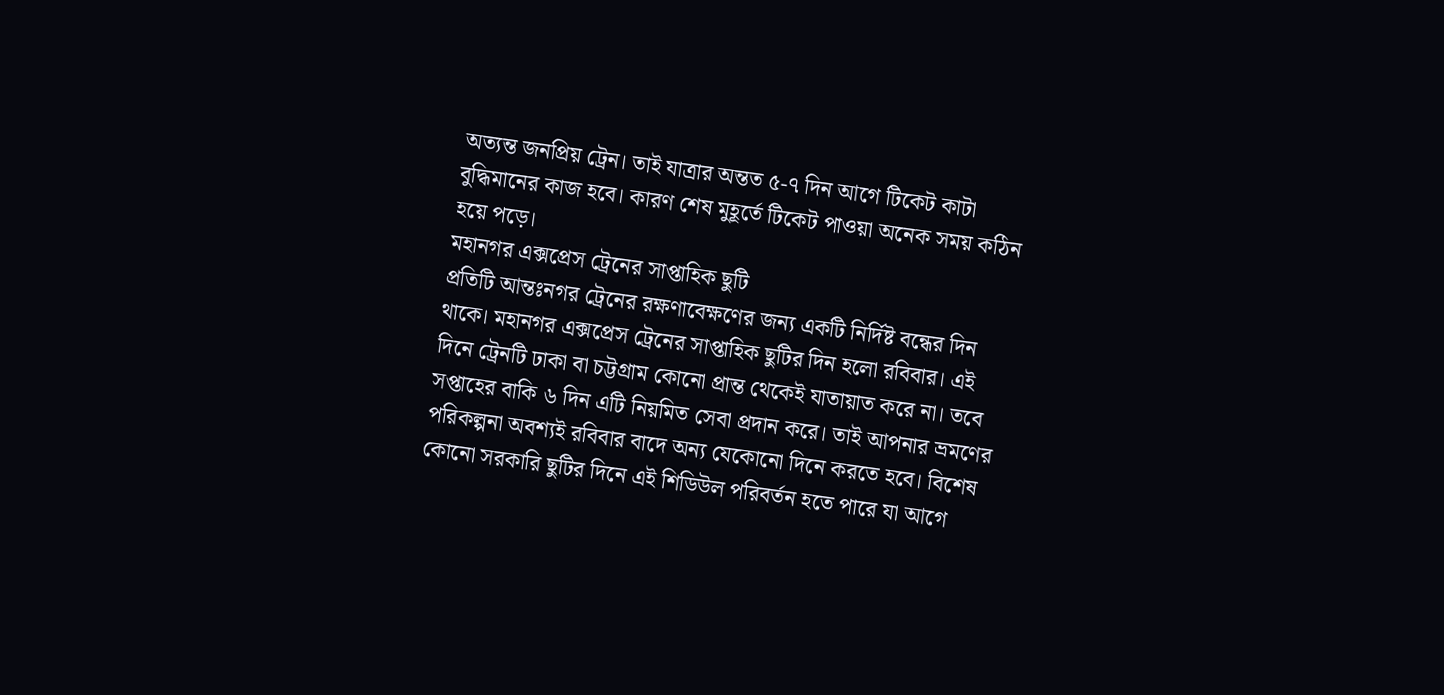অত্যন্ত জনপ্রিয় ট্রেন। তাই যাত্রার অন্তত ৫-৭ দিন আগে টিকেট কাটা বুদ্ধিমানের কাজ হবে। কারণ শেষ মুহূর্তে টিকেট পাওয়া অনেক সময় কঠিন হয়ে পড়ে।
মহানগর এক্সপ্রেস ট্রেনের সাপ্তাহিক ছুটি
প্রতিটি আন্তঃনগর ট্রেনের রক্ষণাবেক্ষণের জন্য একটি নির্দিষ্ট বন্ধের দিন থাকে। মহানগর এক্সপ্রেস ট্রেনের সাপ্তাহিক ছুটির দিন হলো রবিবার। এই দিনে ট্রেনটি ঢাকা বা চট্টগ্রাম কোনো প্রান্ত থেকেই যাতায়াত করে না। তবে সপ্তাহের বাকি ৬ দিন এটি নিয়মিত সেবা প্রদান করে। তাই আপনার ভ্রমণের পরিকল্পনা অবশ্যই রবিবার বাদে অন্য যেকোনো দিনে করতে হবে। বিশেষ কোনো সরকারি ছুটির দিনে এই শিডিউল পরিবর্তন হতে পারে যা আগে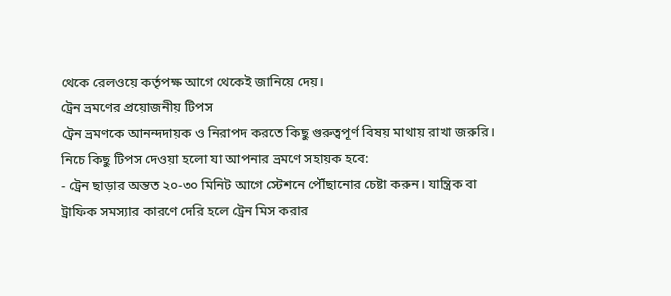থেকে রেলওয়ে কর্তৃপক্ষ আগে থেকেই জানিয়ে দেয়।
ট্রেন ভ্রমণের প্রয়োজনীয় টিপস
ট্রেন ভ্রমণকে আনন্দদায়ক ও নিরাপদ করতে কিছু গুরুত্বপূর্ণ বিষয় মাথায় রাখা জরুরি। নিচে কিছু টিপস দেওয়া হলো যা আপনার ভ্রমণে সহায়ক হবে:
- ট্রেন ছাড়ার অন্তত ২০-৩০ মিনিট আগে স্টেশনে পৌঁছানোর চেষ্টা করুন। যান্ত্রিক বা ট্রাফিক সমস্যার কারণে দেরি হলে ট্রেন মিস করার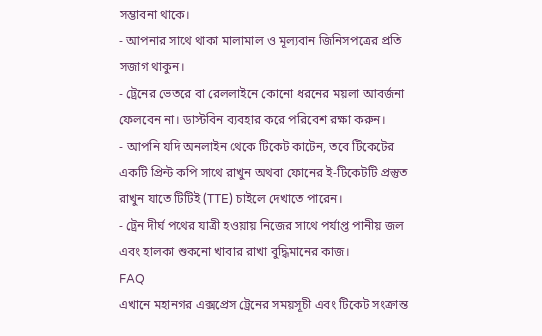সম্ভাবনা থাকে।
- আপনার সাথে থাকা মালামাল ও মূল্যবান জিনিসপত্রের প্রতি সজাগ থাকুন।
- ট্রেনের ভেতরে বা রেললাইনে কোনো ধরনের ময়লা আবর্জনা ফেলবেন না। ডাস্টবিন ব্যবহার করে পরিবেশ রক্ষা করুন।
- আপনি যদি অনলাইন থেকে টিকেট কাটেন, তবে টিকেটের একটি প্রিন্ট কপি সাথে রাখুন অথবা ফোনের ই-টিকেটটি প্রস্তুত রাখুন যাতে টিটিই (TTE) চাইলে দেখাতে পারেন।
- ট্রেন দীর্ঘ পথের যাত্রী হওয়ায় নিজের সাথে পর্যাপ্ত পানীয় জল এবং হালকা শুকনো খাবার রাখা বুদ্ধিমানের কাজ।
FAQ
এখানে মহানগর এক্সপ্রেস ট্রেনের সময়সূচী এবং টিকেট সংক্রান্ত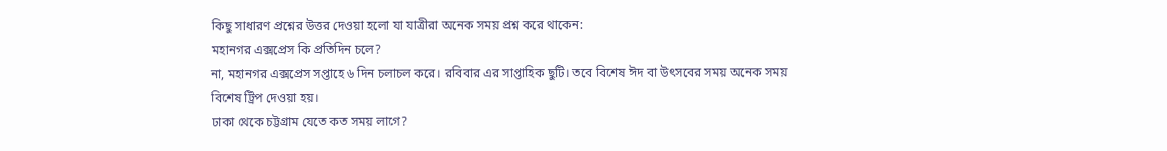কিছু সাধারণ প্রশ্নের উত্তর দেওয়া হলো যা যাত্রীরা অনেক সময় প্রশ্ন করে থাকেন:
মহানগর এক্সপ্রেস কি প্রতিদিন চলে?
না, মহানগর এক্সপ্রেস সপ্তাহে ৬ দিন চলাচল করে। রবিবার এর সাপ্তাহিক ছুটি। তবে বিশেষ ঈদ বা উৎসবের সময় অনেক সময় বিশেষ ট্রিপ দেওয়া হয়।
ঢাকা থেকে চট্টগ্রাম যেতে কত সময় লাগে?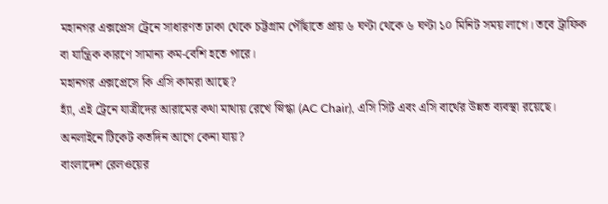মহানগর এক্সপ্রেস ট্রেনে সাধারণত ঢাকা থেকে চট্টগ্রাম পৌঁছাতে প্রায় ৬ ঘণ্টা থেকে ৬ ঘণ্টা ১০ মিনিট সময় লাগে। তবে ট্রাফিক বা যান্ত্রিক কারণে সামান্য কম-বেশি হতে পারে।
মহানগর এক্সপ্রেসে কি এসি কামরা আছে?
হ্যাঁ, এই ট্রেনে যাত্রীদের আরামের কথা মাথায় রেখে স্নিগ্ধা (AC Chair), এসি সিট এবং এসি বার্থের উন্নত ব্যবস্থা রয়েছে।
অনলাইনে টিকেট কতদিন আগে কেনা যায়?
বাংলাদেশ রেলওয়ের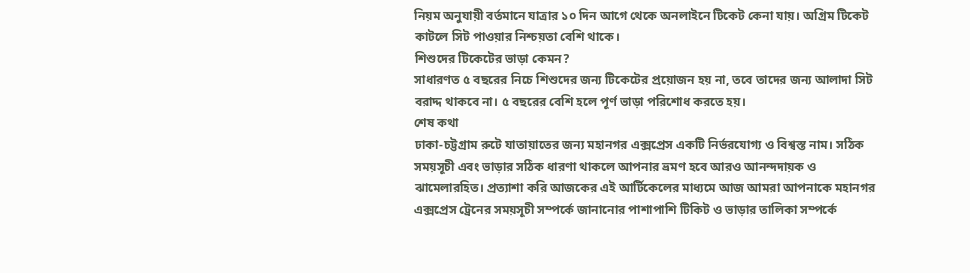নিয়ম অনুযায়ী বর্তমানে যাত্রার ১০ দিন আগে থেকে অনলাইনে টিকেট কেনা যায়। অগ্রিম টিকেট কাটলে সিট পাওয়ার নিশ্চয়তা বেশি থাকে।
শিশুদের টিকেটের ভাড়া কেমন?
সাধারণত ৫ বছরের নিচে শিশুদের জন্য টিকেটের প্রয়োজন হয় না, তবে তাদের জন্য আলাদা সিট বরাদ্দ থাকবে না। ৫ বছরের বেশি হলে পূর্ণ ভাড়া পরিশোধ করতে হয়।
শেষ কথা
ঢাকা-চট্টগ্রাম রুটে যাতায়াতের জন্য মহানগর এক্সপ্রেস একটি নির্ভরযোগ্য ও বিশ্বস্ত নাম। সঠিক সময়সূচী এবং ভাড়ার সঠিক ধারণা থাকলে আপনার ভ্রমণ হবে আরও আনন্দদায়ক ও ঝামেলারহিত। প্রত্যাশা করি আজকের এই আর্টিকেলের মাধ্যমে আজ আমরা আপনাকে মহানগর এক্সপ্রেস ট্রেনের সময়সূচী সম্পর্কে জানানোর পাশাপাশি টিকিট ও ভাড়ার তালিকা সম্পর্কে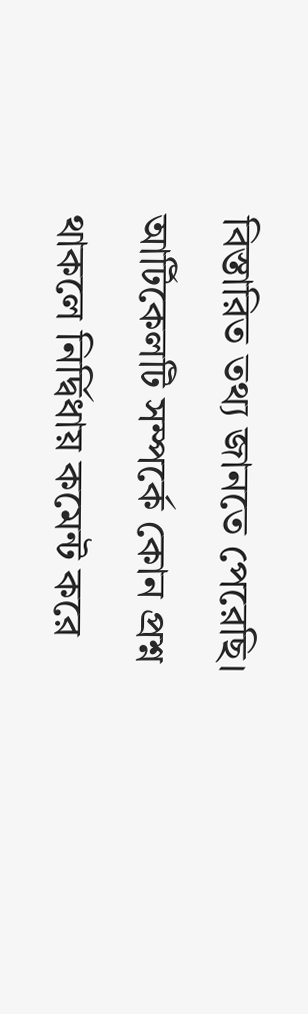বিস্তারিত তথ্য জানতে পেরেছি। আর্টিকেলটি সম্পর্কে কোন প্রশ্ন থাকলে নির্দ্বিধায় কমেন্ট করে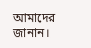আমাদের জানান।